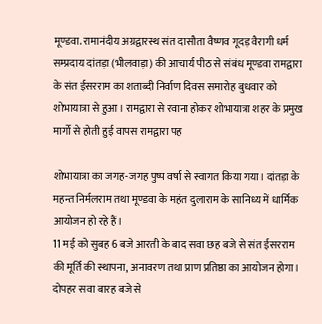मूण्डवा. रामानंदीय अग्रद्वारस्थ संत दासौता वैष्णव गूदड़ वैरागी धर्म सम्प्रदाय दांतड़ा (भीलवाड़ा) की आचार्य पीठ से संबंध मूण्डवा रामद्वारा के संत ईसरराम का शताब्दी निर्वाण दिवस समारोह बुधवार को शोभायात्रा से हुआ। रामद्वारा से रवाना होकर शोभायात्रा शहर के प्रमुख मार्गो से होती हुई वापस रामद्वारा पह

शोभायात्रा का जगह-जगह पुष्प वर्षा से स्वागत किया गया। दांतड़ा के महन्त निर्मलराम तथा मूण्डवा के महंत दुलाराम के सानिध्य में धार्मिक आयोजन हो रहे हैं।
11 मई को सुबह 6 बजे आरती के बाद सवा छह बजे से संत ईसरराम की मूर्ति की स्थापना, अनावरण तथा प्राण प्रतिष्ठा का आयोजन होगा। दोपहर सवा बारह बजे से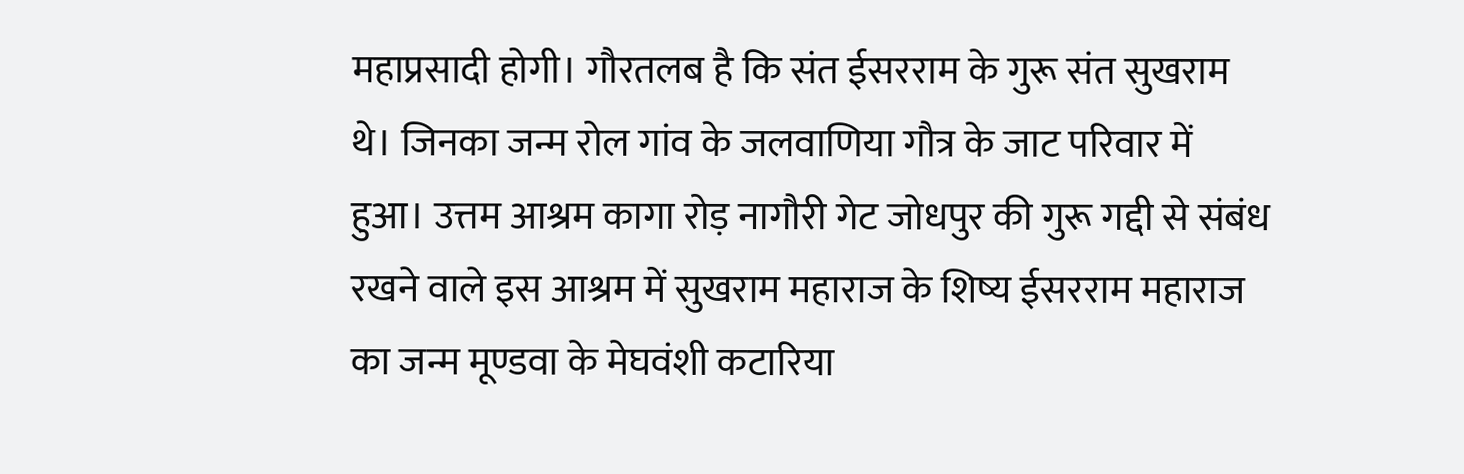महाप्रसादी होगी। गौरतलब है कि संत ईसरराम के गुरू संत सुखराम थे। जिनका जन्म रोल गांव के जलवाणिया गौत्र के जाट परिवार में हुआ। उत्तम आश्रम कागा रोड़ नागौरी गेट जोधपुर की गुरू गद्दी से संबंध रखने वाले इस आश्रम में सुखराम महाराज के शिष्य ईसरराम महाराज का जन्म मूण्डवा के मेघवंशी कटारिया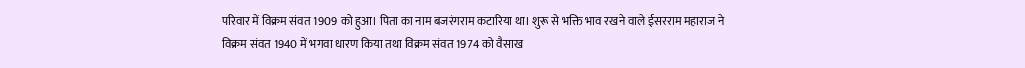परिवार में विक्रम संवत 1909 को हुआ। पिता का नाम बजरंगराम कटारिया था। शुरू से भक्ति भाव रखने वाले ईसरराम महाराज ने विक्रम संवत 1940 में भगवा धारण किया तथा विक्रम संवत 1974 को वैसाख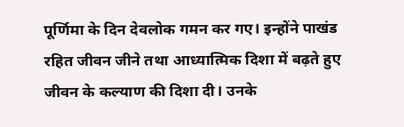पूर्णिमा के दिन देवलोक गमन कर गए। इन्होंने पाखंड रहित जीवन जीने तथा आध्यात्मिक दिशा में बढ़ते हुए जीवन के कल्याण की दिशा दी। उनके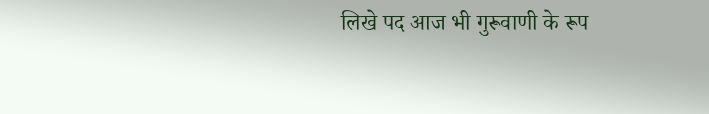लिखे पद आज भी गुरूवाणी के रूप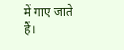में गाए जाते हैं।